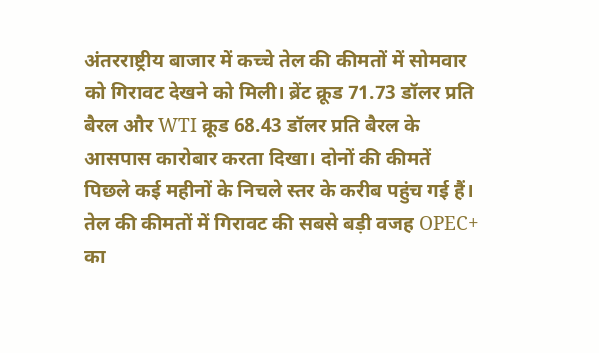अंतरराष्ट्रीय बाजार में कच्चे तेल की कीमतों में सोमवार को गिरावट देखने को मिली। ब्रेंट क्रूड 71.73 डॉलर प्रति बैरल और WTI क्रूड 68.43 डॉलर प्रति बैरल के आसपास कारोबार करता दिखा। दोनों की कीमतें पिछले कई महीनों के निचले स्तर के करीब पहुंच गई हैं।
तेल की कीमतों में गिरावट की सबसे बड़ी वजह OPEC+ का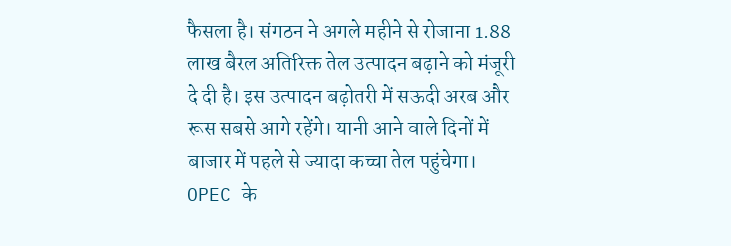फैसला है। संगठन ने अगले महीने से रोजाना 1.88 लाख बैरल अतिरिक्त तेल उत्पादन बढ़ाने को मंजूरी दे दी है। इस उत्पादन बढ़ोतरी में सऊदी अरब और रूस सबसे आगे रहेंगे। यानी आने वाले दिनों में बाजार में पहले से ज्यादा कच्चा तेल पहुंचेगा।
OPEC के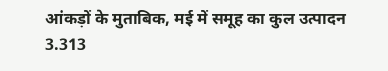आंकड़ों के मुताबिक, मई में समूह का कुल उत्पादन 3.313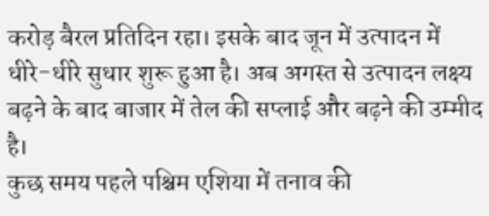करोड़ बैरल प्रतिदिन रहा। इसके बाद जून में उत्पादन में धीरे-धीरे सुधार शुरू हुआ है। अब अगस्त से उत्पादन लक्ष्य बढ़ने के बाद बाजार में तेल की सप्लाई और बढ़ने की उम्मीद है।
कुछ समय पहले पश्चिम एशिया में तनाव की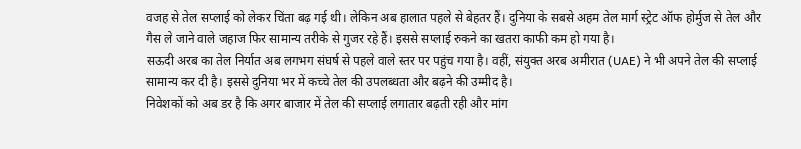वजह से तेल सप्लाई को लेकर चिंता बढ़ गई थी। लेकिन अब हालात पहले से बेहतर हैं। दुनिया के सबसे अहम तेल मार्ग स्ट्रेट ऑफ होर्मुज से तेल और गैस ले जाने वाले जहाज फिर सामान्य तरीके से गुजर रहे हैं। इससे सप्लाई रुकने का खतरा काफी कम हो गया है।
सऊदी अरब का तेल निर्यात अब लगभग संघर्ष से पहले वाले स्तर पर पहुंच गया है। वहीं, संयुक्त अरब अमीरात (UAE) ने भी अपने तेल की सप्लाई सामान्य कर दी है। इससे दुनिया भर में कच्चे तेल की उपलब्धता और बढ़ने की उम्मीद है।
निवेशकों को अब डर है कि अगर बाजार में तेल की सप्लाई लगातार बढ़ती रही और मांग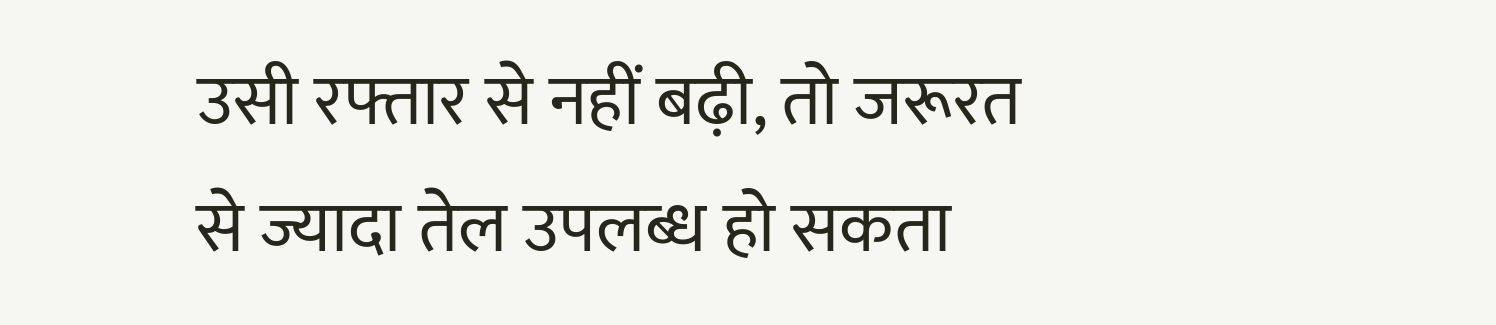उसी रफ्तार से नहीं बढ़ी, तो जरूरत से ज्यादा तेल उपलब्ध हो सकता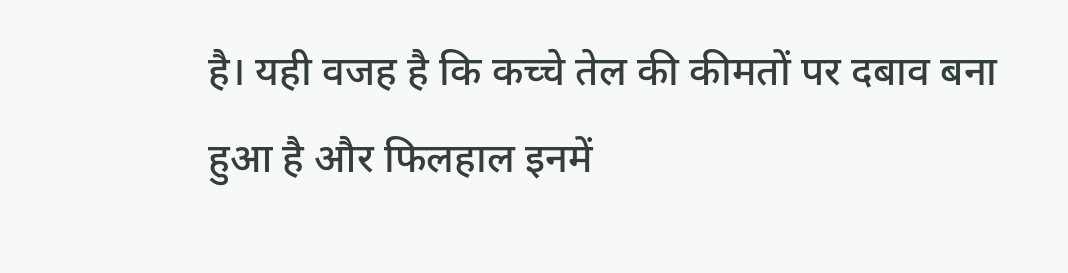है। यही वजह है कि कच्चे तेल की कीमतों पर दबाव बना हुआ है और फिलहाल इनमें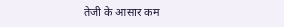तेजी के आसार कम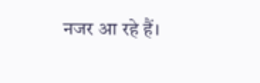नजर आ रहे हैं।